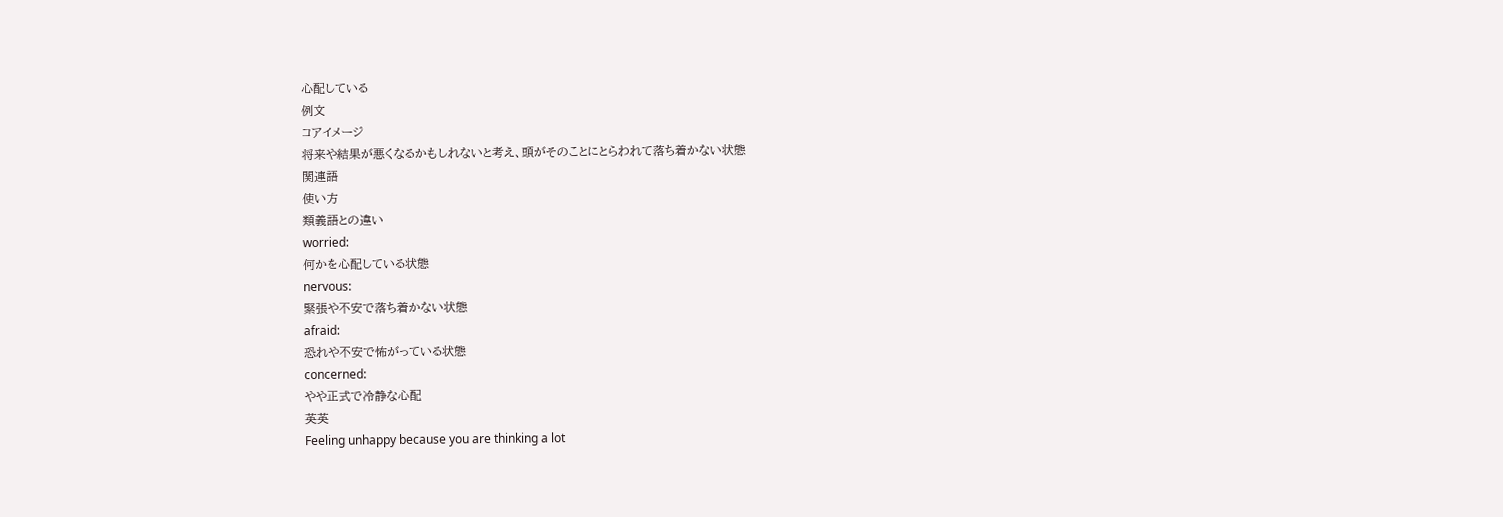心配している
例文
コアイメージ
将来や結果が悪くなるかもしれないと考え、頭がそのことにとらわれて落ち着かない状態
関連語
使い方
類義語との違い
worried:
何かを心配している状態
nervous:
緊張や不安で落ち着かない状態
afraid:
恐れや不安で怖がっている状態
concerned:
やや正式で冷静な心配
英英
Feeling unhappy because you are thinking a lot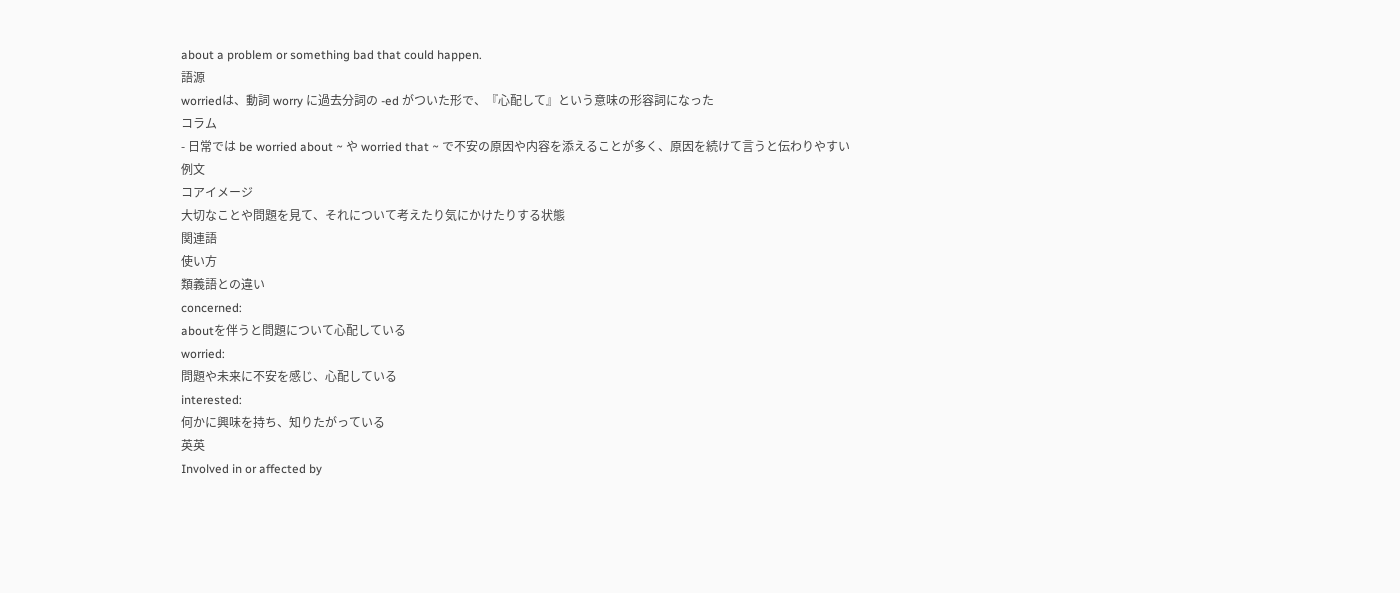about a problem or something bad that could happen.
語源
worriedは、動詞 worry に過去分詞の -ed がついた形で、『心配して』という意味の形容詞になった
コラム
- 日常では be worried about ~ や worried that ~ で不安の原因や内容を添えることが多く、原因を続けて言うと伝わりやすい
例文
コアイメージ
大切なことや問題を見て、それについて考えたり気にかけたりする状態
関連語
使い方
類義語との違い
concerned:
aboutを伴うと問題について心配している
worried:
問題や未来に不安を感じ、心配している
interested:
何かに興味を持ち、知りたがっている
英英
Involved in or affected by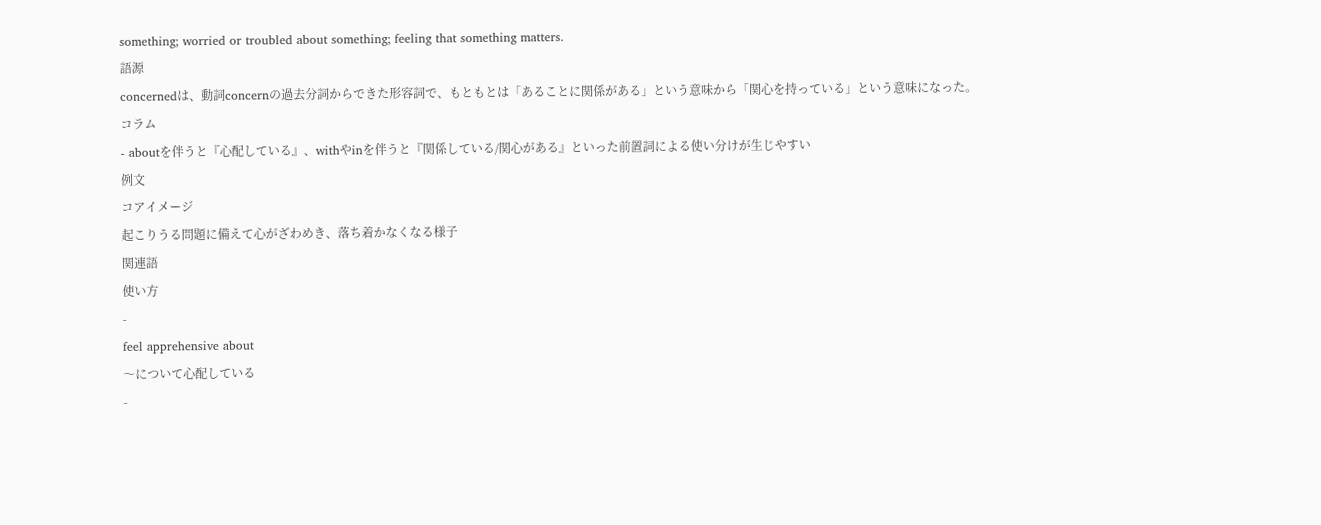something; worried or troubled about something; feeling that something matters.
語源
concernedは、動詞concernの過去分詞からできた形容詞で、もともとは「あることに関係がある」という意味から「関心を持っている」という意味になった。
コラム
- aboutを伴うと『心配している』、withやinを伴うと『関係している/関心がある』といった前置詞による使い分けが生じやすい
例文
コアイメージ
起こりうる問題に備えて心がざわめき、落ち着かなくなる様子
関連語
使い方
-
feel apprehensive about
〜について心配している
-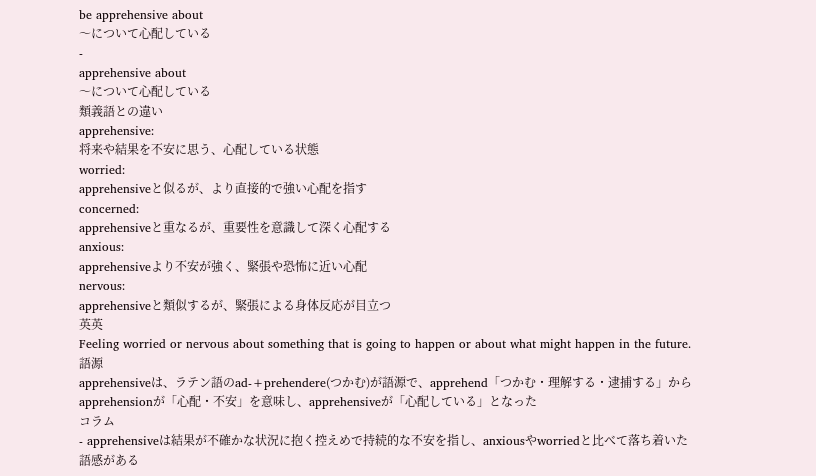be apprehensive about
〜について心配している
-
apprehensive about
〜について心配している
類義語との違い
apprehensive:
将来や結果を不安に思う、心配している状態
worried:
apprehensiveと似るが、より直接的で強い心配を指す
concerned:
apprehensiveと重なるが、重要性を意識して深く心配する
anxious:
apprehensiveより不安が強く、緊張や恐怖に近い心配
nervous:
apprehensiveと類似するが、緊張による身体反応が目立つ
英英
Feeling worried or nervous about something that is going to happen or about what might happen in the future.
語源
apprehensiveは、ラテン語のad-+prehendere(つかむ)が語源で、apprehend「つかむ・理解する・逮捕する」からapprehensionが「心配・不安」を意味し、apprehensiveが「心配している」となった
コラム
- apprehensiveは結果が不確かな状況に抱く控えめで持続的な不安を指し、anxiousやworriedと比べて落ち着いた語感がある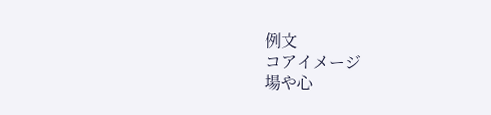例文
コアイメージ
場や心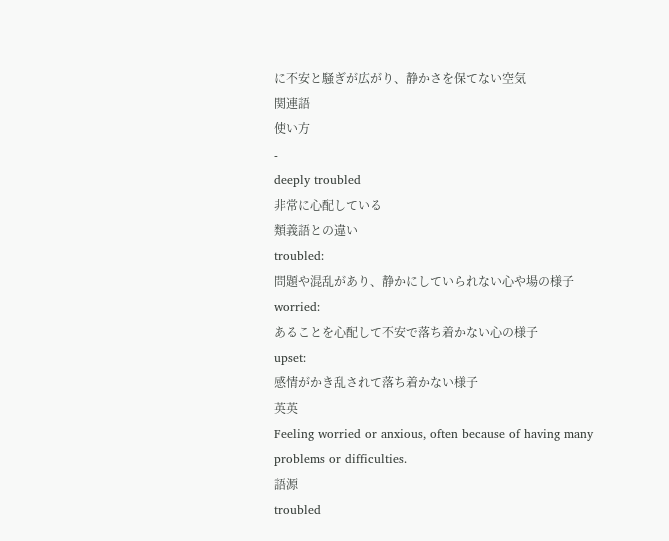に不安と騒ぎが広がり、静かさを保てない空気
関連語
使い方
-
deeply troubled
非常に心配している
類義語との違い
troubled:
問題や混乱があり、静かにしていられない心や場の様子
worried:
あることを心配して不安で落ち着かない心の様子
upset:
感情がかき乱されて落ち着かない様子
英英
Feeling worried or anxious, often because of having many problems or difficulties.
語源
troubled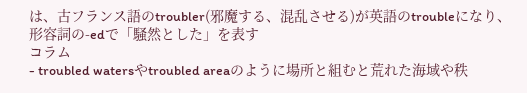は、古フランス語のtroubler(邪魔する、混乱させる)が英語のtroubleになり、形容詞の-edで「騒然とした」を表す
コラム
- troubled watersやtroubled areaのように場所と組むと荒れた海域や秩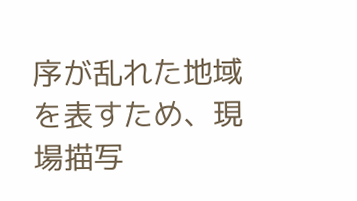序が乱れた地域を表すため、現場描写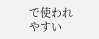で使われやすい